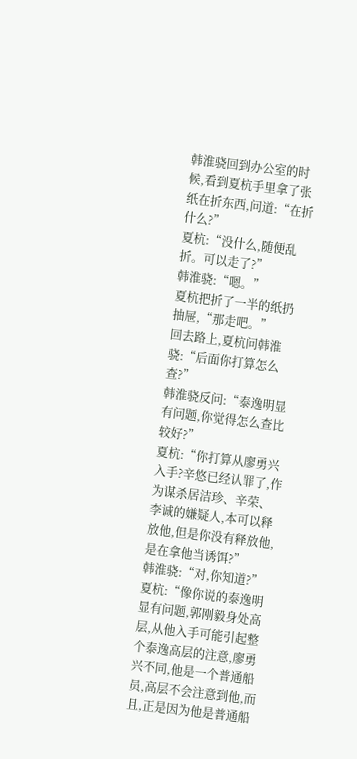韩淮骁回到办公室的时候,看到夏杭手里拿了张纸在折东西,问道:“在折什么?”
夏杭:“没什么,随便乱折。可以走了?”
韩淮骁:“嗯。”
夏杭把折了一半的纸扔抽屉,“那走吧。”
回去路上,夏杭问韩淮骁:“后面你打算怎么查?”
韩淮骁反问:“泰逸明显有问题,你觉得怎么查比较好?”
夏杭:“你打算从廖勇兴入手?辛悠已经认罪了,作为谋杀居洁珍、辛荣、李诚的嫌疑人,本可以释放他,但是你没有释放他,是在拿他当诱饵?”
韩淮骁:“对,你知道?”
夏杭:“像你说的泰逸明显有问题,郭刚毅身处高层,从他入手可能引起整个泰逸高层的注意,廖勇兴不同,他是一个普通船员,高层不会注意到他,而且,正是因为他是普通船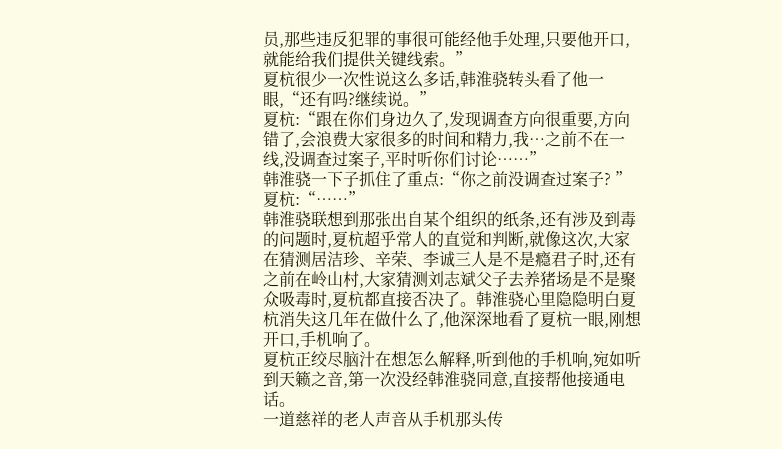员,那些违反犯罪的事很可能经他手处理,只要他开口,就能给我们提供关键线索。”
夏杭很少一次性说这么多话,韩淮骁转头看了他一眼,“还有吗?继续说。”
夏杭:“跟在你们身边久了,发现调查方向很重要,方向错了,会浪费大家很多的时间和精力,我…之前不在一线,没调查过案子,平时听你们讨论……”
韩淮骁一下子抓住了重点:“你之前没调查过案子? ”
夏杭:“……”
韩淮骁联想到那张出自某个组织的纸条,还有涉及到毒的问题时,夏杭超乎常人的直觉和判断,就像这次,大家在猜测居洁珍、辛荣、李诚三人是不是瘾君子时,还有之前在岭山村,大家猜测刘志斌父子去养猪场是不是聚众吸毒时,夏杭都直接否决了。韩淮骁心里隐隐明白夏杭消失这几年在做什么了,他深深地看了夏杭一眼,刚想开口,手机响了。
夏杭正绞尽脑汁在想怎么解释,听到他的手机响,宛如听到天籁之音,第一次没经韩淮骁同意,直接帮他接通电话。
一道慈祥的老人声音从手机那头传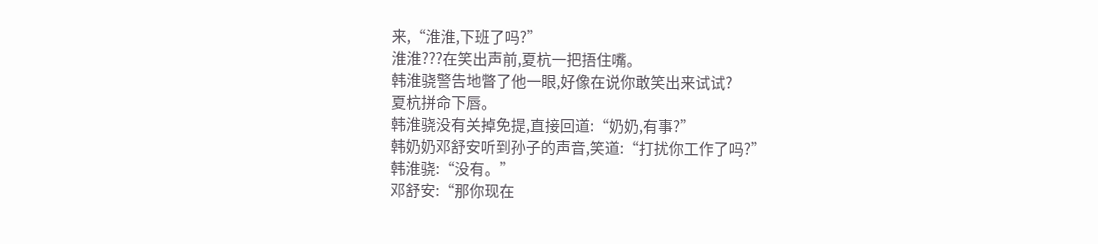来,“淮淮,下班了吗?”
淮淮???在笑出声前,夏杭一把捂住嘴。
韩淮骁警告地瞥了他一眼,好像在说你敢笑出来试试?
夏杭拼命下唇。
韩淮骁没有关掉免提,直接回道:“奶奶,有事?”
韩奶奶邓舒安听到孙子的声音,笑道:“打扰你工作了吗?”
韩淮骁:“没有。”
邓舒安:“那你现在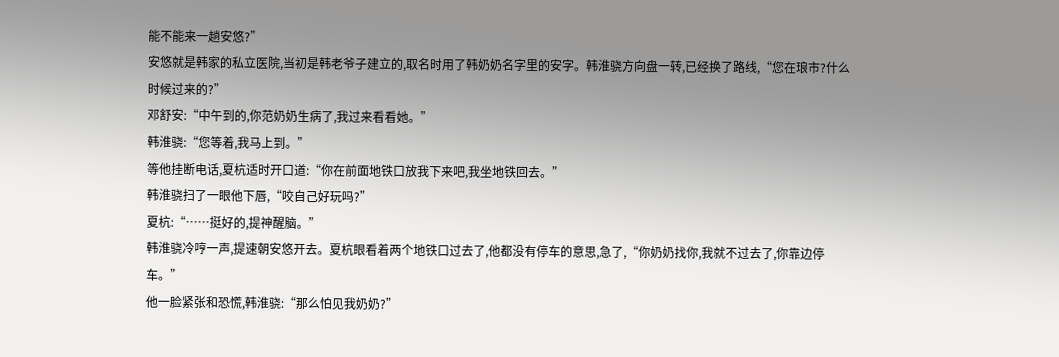能不能来一趟安悠?”
安悠就是韩家的私立医院,当初是韩老爷子建立的,取名时用了韩奶奶名字里的安字。韩淮骁方向盘一转,已经换了路线,“您在琅市?什么时候过来的?”
邓舒安:“中午到的,你范奶奶生病了,我过来看看她。”
韩淮骁:“您等着,我马上到。”
等他挂断电话,夏杭适时开口道:“你在前面地铁口放我下来吧,我坐地铁回去。”
韩淮骁扫了一眼他下唇,“咬自己好玩吗?”
夏杭:“……挺好的,提神醒脑。”
韩淮骁冷哼一声,提速朝安悠开去。夏杭眼看着两个地铁口过去了,他都没有停车的意思,急了,“你奶奶找你,我就不过去了,你靠边停车。”
他一脸紧张和恐慌,韩淮骁:“那么怕见我奶奶?”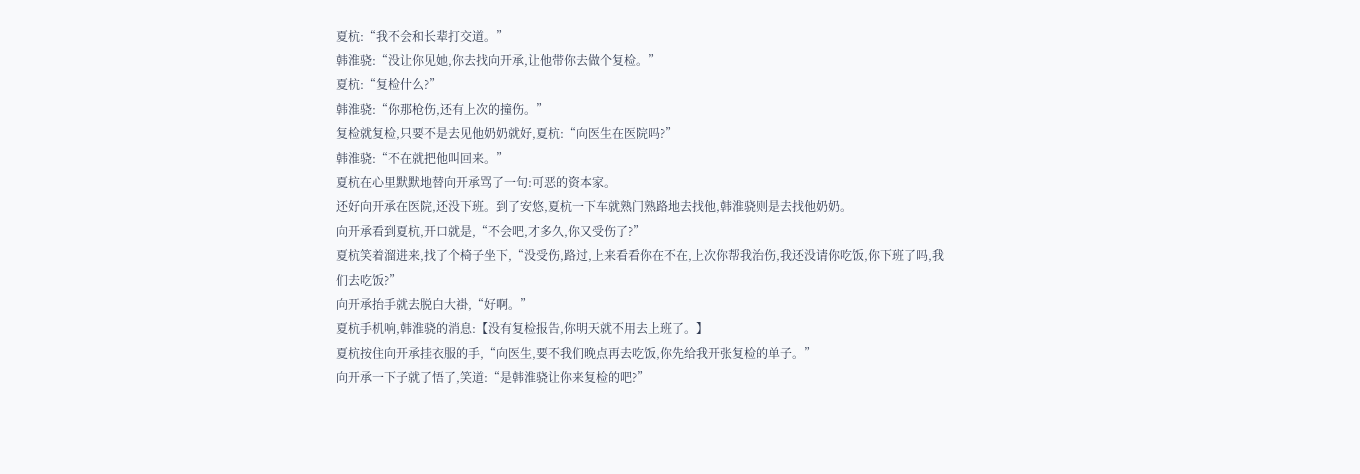夏杭:“我不会和长辈打交道。”
韩淮骁:“没让你见她,你去找向开承,让他带你去做个复检。”
夏杭:“复检什么?”
韩淮骁:“你那枪伤,还有上次的撞伤。”
复检就复检,只要不是去见他奶奶就好,夏杭:“向医生在医院吗?”
韩淮骁:“不在就把他叫回来。”
夏杭在心里默默地替向开承骂了一句:可恶的资本家。
还好向开承在医院,还没下班。到了安悠,夏杭一下车就熟门熟路地去找他,韩淮骁则是去找他奶奶。
向开承看到夏杭,开口就是,“不会吧,才多久,你又受伤了?”
夏杭笑着溜进来,找了个椅子坐下,“没受伤,路过,上来看看你在不在,上次你帮我治伤,我还没请你吃饭,你下班了吗,我们去吃饭?”
向开承抬手就去脱白大褂,“好啊。”
夏杭手机响,韩淮骁的消息:【没有复检报告,你明天就不用去上班了。】
夏杭按住向开承挂衣服的手,“向医生,要不我们晚点再去吃饭,你先给我开张复检的单子。”
向开承一下子就了悟了,笑道:“是韩淮骁让你来复检的吧?”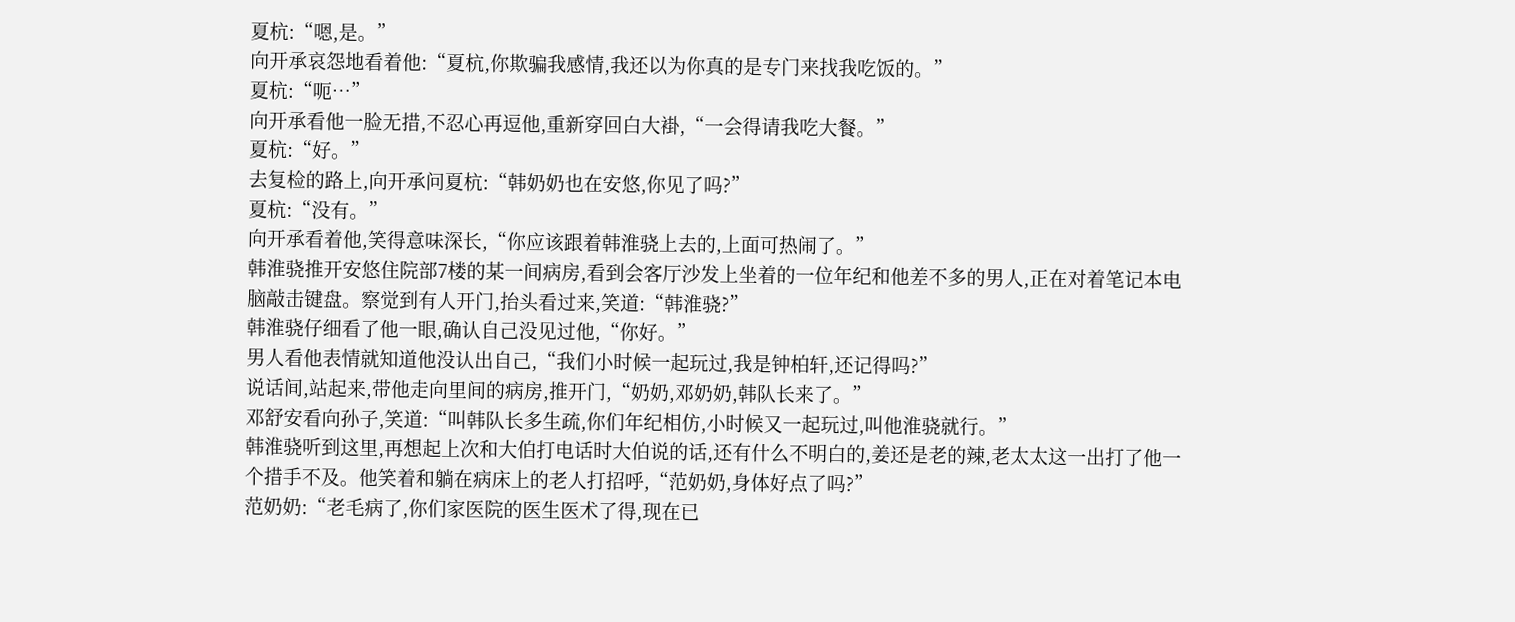夏杭:“嗯,是。”
向开承哀怨地看着他:“夏杭,你欺骗我感情,我还以为你真的是专门来找我吃饭的。”
夏杭:“呃…”
向开承看他一脸无措,不忍心再逗他,重新穿回白大褂,“一会得请我吃大餐。”
夏杭:“好。”
去复检的路上,向开承问夏杭:“韩奶奶也在安悠,你见了吗?”
夏杭:“没有。”
向开承看着他,笑得意味深长,“你应该跟着韩淮骁上去的,上面可热闹了。”
韩淮骁推开安悠住院部7楼的某一间病房,看到会客厅沙发上坐着的一位年纪和他差不多的男人,正在对着笔记本电脑敲击键盘。察觉到有人开门,抬头看过来,笑道:“韩淮骁?”
韩淮骁仔细看了他一眼,确认自己没见过他,“你好。”
男人看他表情就知道他没认出自己,“我们小时候一起玩过,我是钟柏轩,还记得吗?”
说话间,站起来,带他走向里间的病房,推开门,“奶奶,邓奶奶,韩队长来了。”
邓舒安看向孙子,笑道:“叫韩队长多生疏,你们年纪相仿,小时候又一起玩过,叫他淮骁就行。”
韩淮骁听到这里,再想起上次和大伯打电话时大伯说的话,还有什么不明白的,姜还是老的辣,老太太这一出打了他一个措手不及。他笑着和躺在病床上的老人打招呼,“范奶奶,身体好点了吗?”
范奶奶:“老毛病了,你们家医院的医生医术了得,现在已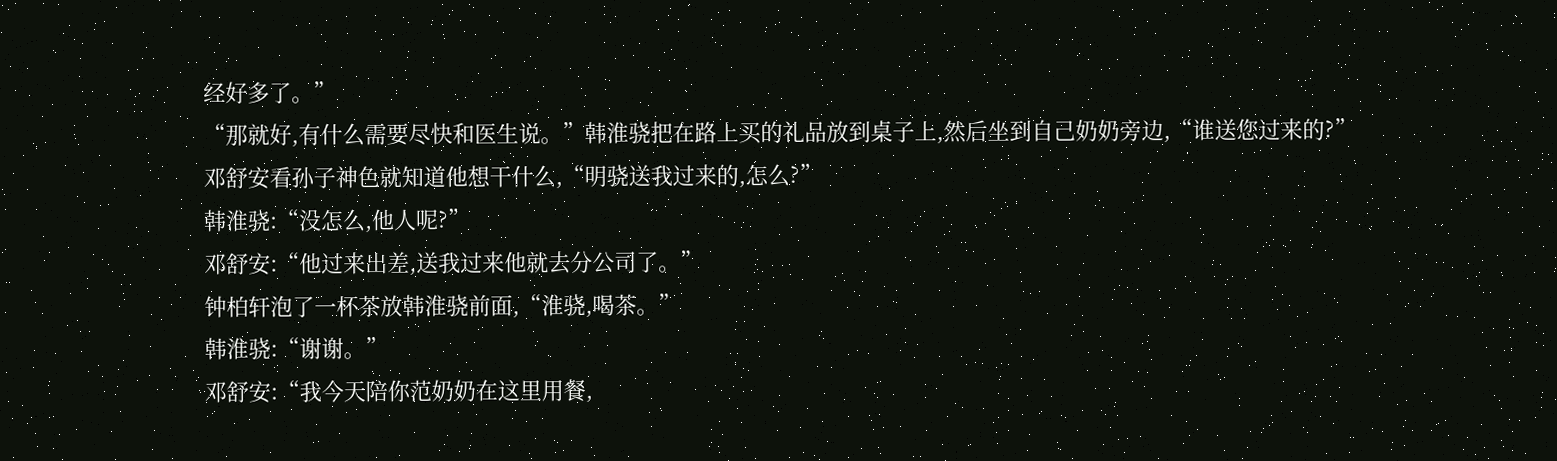经好多了。”
“那就好,有什么需要尽快和医生说。”韩淮骁把在路上买的礼品放到桌子上,然后坐到自己奶奶旁边,“谁送您过来的?”
邓舒安看孙子神色就知道他想干什么,“明骁送我过来的,怎么?”
韩淮骁:“没怎么,他人呢?”
邓舒安:“他过来出差,送我过来他就去分公司了。”
钟柏轩泡了一杯茶放韩淮骁前面,“淮骁,喝茶。”
韩淮骁:“谢谢。”
邓舒安:“我今天陪你范奶奶在这里用餐,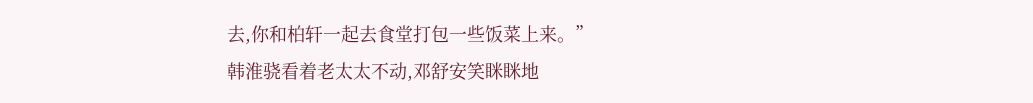去,你和柏轩一起去食堂打包一些饭菜上来。”
韩淮骁看着老太太不动,邓舒安笑眯眯地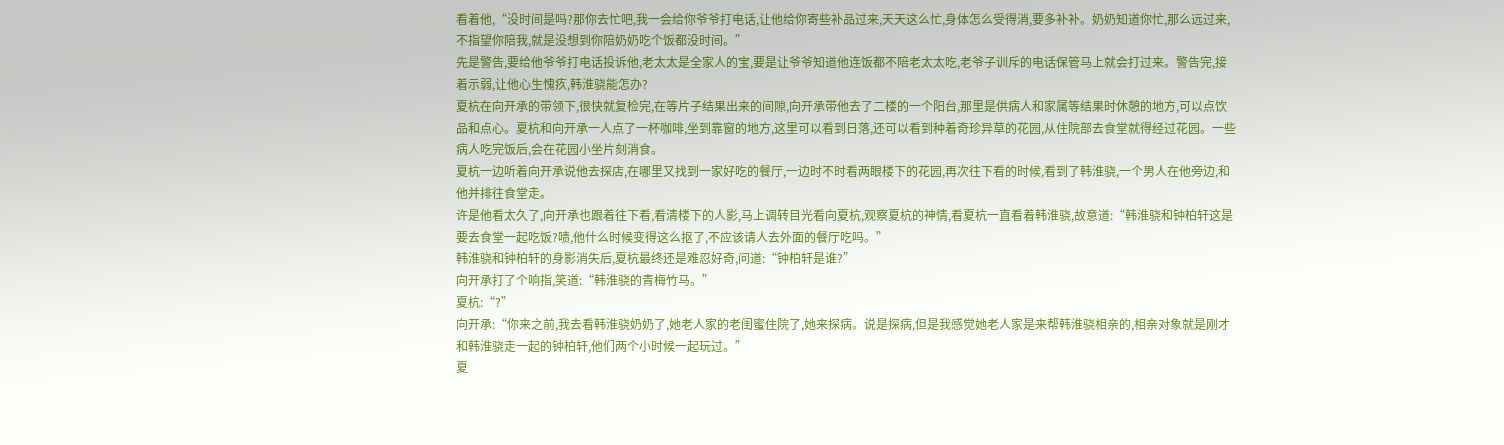看着他,“没时间是吗?那你去忙吧,我一会给你爷爷打电话,让他给你寄些补品过来,天天这么忙,身体怎么受得消,要多补补。奶奶知道你忙,那么远过来,不指望你陪我,就是没想到你陪奶奶吃个饭都没时间。”
先是警告,要给他爷爷打电话投诉他,老太太是全家人的宝,要是让爷爷知道他连饭都不陪老太太吃,老爷子训斥的电话保管马上就会打过来。警告完,接着示弱,让他心生愧疚,韩淮骁能怎办?
夏杭在向开承的带领下,很快就复检完,在等片子结果出来的间隙,向开承带他去了二楼的一个阳台,那里是供病人和家属等结果时休憩的地方,可以点饮品和点心。夏杭和向开承一人点了一杯咖啡,坐到靠窗的地方,这里可以看到日落,还可以看到种着奇珍异草的花园,从住院部去食堂就得经过花园。一些病人吃完饭后,会在花园小坐片刻消食。
夏杭一边听着向开承说他去探店,在哪里又找到一家好吃的餐厅,一边时不时看两眼楼下的花园,再次往下看的时候,看到了韩淮骁,一个男人在他旁边,和他并排往食堂走。
许是他看太久了,向开承也跟着往下看,看清楼下的人影,马上调转目光看向夏杭,观察夏杭的神情,看夏杭一直看着韩淮骁,故意道:“韩淮骁和钟柏轩这是要去食堂一起吃饭?啧,他什么时候变得这么抠了,不应该请人去外面的餐厅吃吗。”
韩淮骁和钟柏轩的身影消失后,夏杭最终还是难忍好奇,问道:“钟柏轩是谁?”
向开承打了个响指,笑道:“韩淮骁的青梅竹马。”
夏杭:“?”
向开承:“你来之前,我去看韩淮骁奶奶了,她老人家的老闺蜜住院了,她来探病。说是探病,但是我感觉她老人家是来帮韩淮骁相亲的,相亲对象就是刚才和韩淮骁走一起的钟柏轩,他们两个小时候一起玩过。”
夏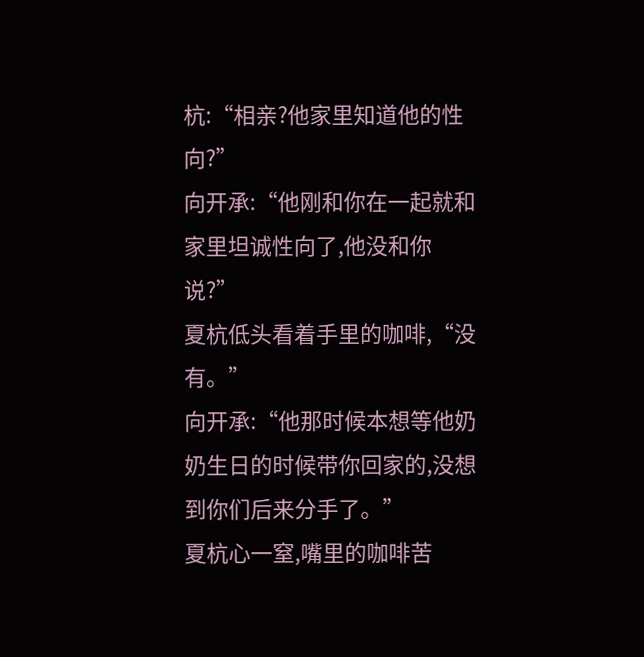杭:“相亲?他家里知道他的性向?”
向开承:“他刚和你在一起就和家里坦诚性向了,他没和你说?”
夏杭低头看着手里的咖啡,“没有。”
向开承:“他那时候本想等他奶奶生日的时候带你回家的,没想到你们后来分手了。”
夏杭心一窒,嘴里的咖啡苦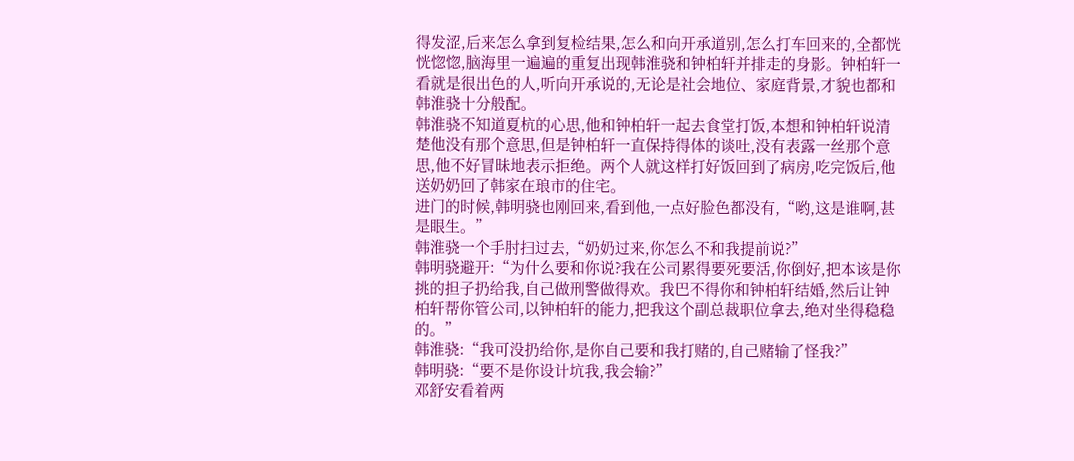得发涩,后来怎么拿到复检结果,怎么和向开承道别,怎么打车回来的,全都恍恍惚惚,脑海里一遍遍的重复出现韩淮骁和钟柏轩并排走的身影。钟柏轩一看就是很出色的人,听向开承说的,无论是社会地位、家庭背景,才貌也都和韩淮骁十分般配。
韩淮骁不知道夏杭的心思,他和钟柏轩一起去食堂打饭,本想和钟柏轩说清楚他没有那个意思,但是钟柏轩一直保持得体的谈吐,没有表露一丝那个意思,他不好冒昧地表示拒绝。两个人就这样打好饭回到了病房,吃完饭后,他送奶奶回了韩家在琅市的住宅。
进门的时候,韩明骁也刚回来,看到他,一点好脸色都没有,“哟,这是谁啊,甚是眼生。”
韩淮骁一个手肘扫过去,“奶奶过来,你怎么不和我提前说?”
韩明骁避开:“为什么要和你说?我在公司累得要死要活,你倒好,把本该是你挑的担子扔给我,自己做刑警做得欢。我巴不得你和钟柏轩结婚,然后让钟柏轩帮你管公司,以钟柏轩的能力,把我这个副总裁职位拿去,绝对坐得稳稳的。”
韩淮骁:“我可没扔给你,是你自己要和我打赌的,自己赌输了怪我?”
韩明骁:“要不是你设计坑我,我会输?”
邓舒安看着两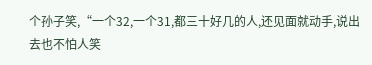个孙子笑,“一个32,一个31,都三十好几的人,还见面就动手,说出去也不怕人笑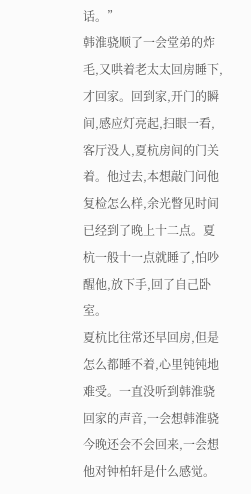话。”
韩淮骁顺了一会堂弟的炸毛,又哄着老太太回房睡下,才回家。回到家,开门的瞬间,感应灯亮起,扫眼一看,客厅没人,夏杭房间的门关着。他过去,本想敲门问他复检怎么样,余光瞥见时间已经到了晚上十二点。夏杭一般十一点就睡了,怕吵醒他,放下手,回了自己卧室。
夏杭比往常还早回房,但是怎么都睡不着,心里钝钝地难受。一直没听到韩淮骁回家的声音,一会想韩淮骁今晚还会不会回来,一会想他对钟柏轩是什么感觉。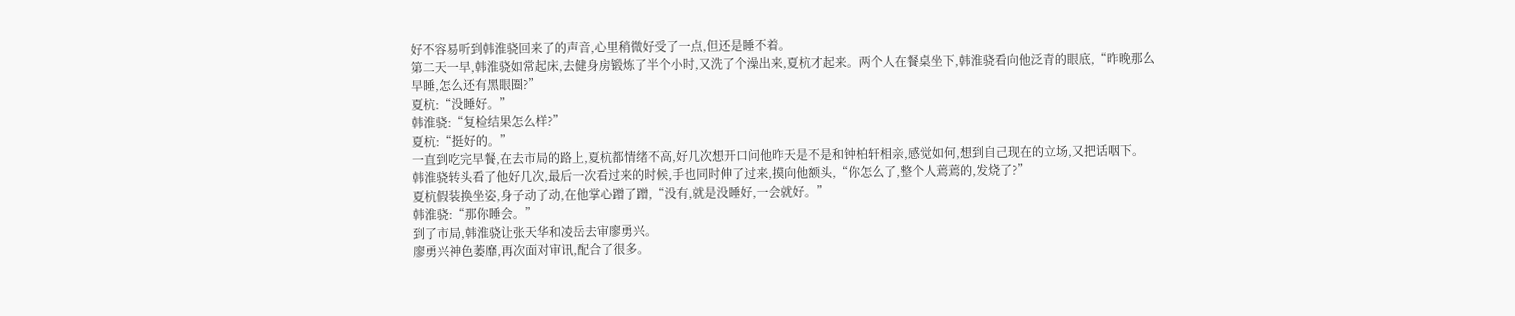好不容易听到韩淮骁回来了的声音,心里稍微好受了一点,但还是睡不着。
第二天一早,韩淮骁如常起床,去健身房锻炼了半个小时,又洗了个澡出来,夏杭才起来。两个人在餐桌坐下,韩淮骁看向他泛青的眼底,“昨晚那么早睡,怎么还有黑眼圈?”
夏杭:“没睡好。”
韩淮骁:“复检结果怎么样?”
夏杭:“挺好的。”
一直到吃完早餐,在去市局的路上,夏杭都情绪不高,好几次想开口问他昨天是不是和钟柏轩相亲,感觉如何,想到自己现在的立场,又把话咽下。
韩淮骁转头看了他好几次,最后一次看过来的时候,手也同时伸了过来,摸向他额头,“你怎么了,整个人蔫蔫的,发烧了?”
夏杭假装换坐姿,身子动了动,在他掌心蹭了蹭,“没有,就是没睡好,一会就好。”
韩淮骁:“那你睡会。”
到了市局,韩淮骁让张天华和凌岳去审廖勇兴。
廖勇兴神色萎靡,再次面对审讯,配合了很多。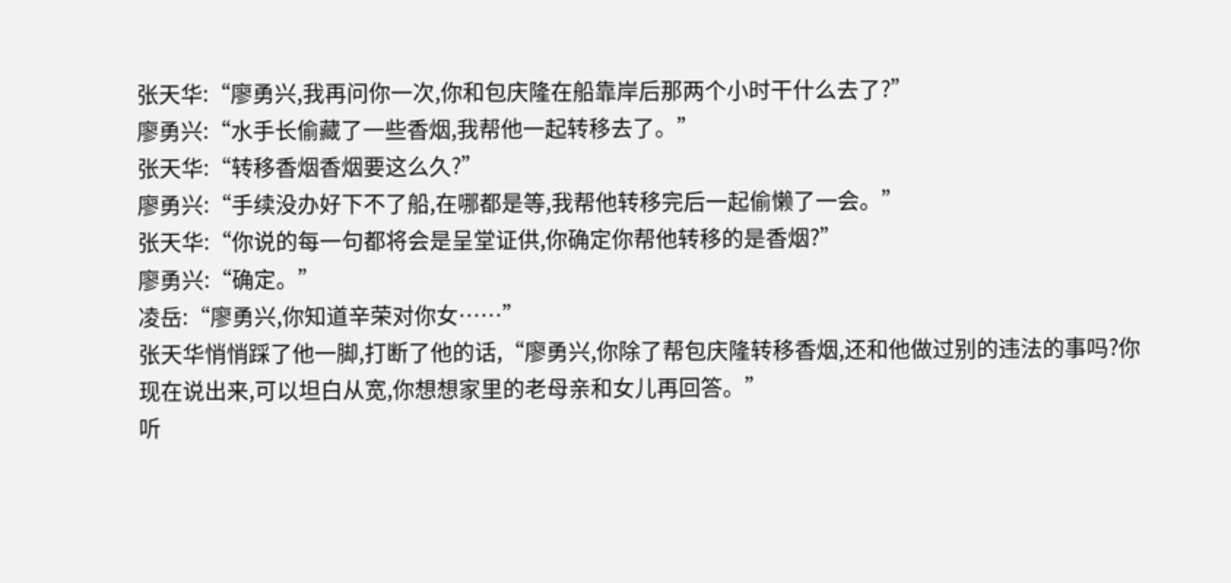张天华:“廖勇兴,我再问你一次,你和包庆隆在船靠岸后那两个小时干什么去了?”
廖勇兴:“水手长偷藏了一些香烟,我帮他一起转移去了。”
张天华:“转移香烟香烟要这么久?”
廖勇兴:“手续没办好下不了船,在哪都是等,我帮他转移完后一起偷懒了一会。”
张天华:“你说的每一句都将会是呈堂证供,你确定你帮他转移的是香烟?”
廖勇兴:“确定。”
凌岳:“廖勇兴,你知道辛荣对你女……”
张天华悄悄踩了他一脚,打断了他的话,“廖勇兴,你除了帮包庆隆转移香烟,还和他做过别的违法的事吗?你现在说出来,可以坦白从宽,你想想家里的老母亲和女儿再回答。”
听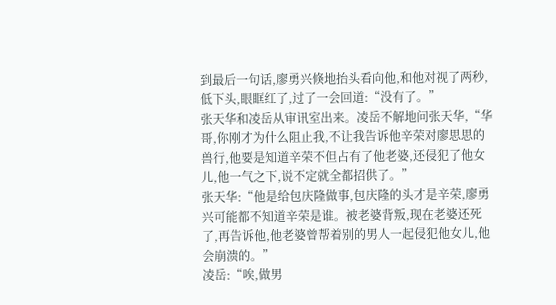到最后一句话,廖勇兴倏地抬头看向他,和他对视了两秒,低下头,眼眶红了,过了一会回道:“没有了。”
张天华和凌岳从审讯室出来。凌岳不解地问张天华,“华哥,你刚才为什么阻止我,不让我告诉他辛荣对廖思思的兽行,他要是知道辛荣不但占有了他老婆,还侵犯了他女儿,他一气之下,说不定就全都招供了。”
张天华:“他是给包庆隆做事,包庆隆的头才是辛荣,廖勇兴可能都不知道辛荣是谁。被老婆背叛,现在老婆还死了,再告诉他,他老婆曾帮着别的男人一起侵犯他女儿,他会崩溃的。”
凌岳:“唉,做男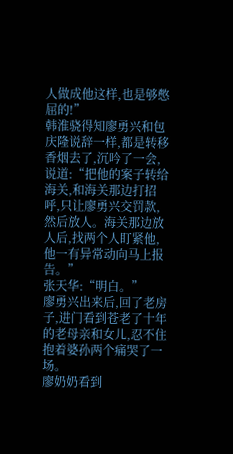人做成他这样,也是够憋屈的!”
韩淮骁得知廖勇兴和包庆隆说辞一样,都是转移香烟去了,沉吟了一会,说道:“把他的案子转给海关,和海关那边打招呼,只让廖勇兴交罚款,然后放人。海关那边放人后,找两个人盯紧他,他一有异常动向马上报告。”
张天华:“明白。”
廖勇兴出来后,回了老房子,进门看到苍老了十年的老母亲和女儿,忍不住抱着婆孙两个痛哭了一场。
廖奶奶看到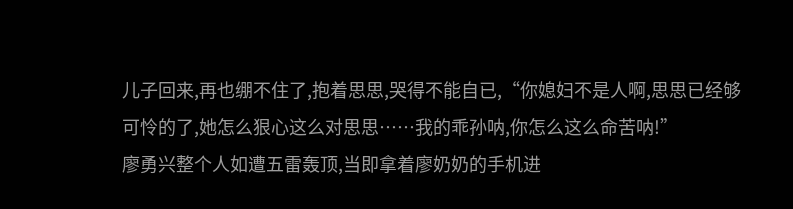儿子回来,再也绷不住了,抱着思思,哭得不能自已,“你媳妇不是人啊,思思已经够可怜的了,她怎么狠心这么对思思……我的乖孙呐,你怎么这么命苦呐!”
廖勇兴整个人如遭五雷轰顶,当即拿着廖奶奶的手机进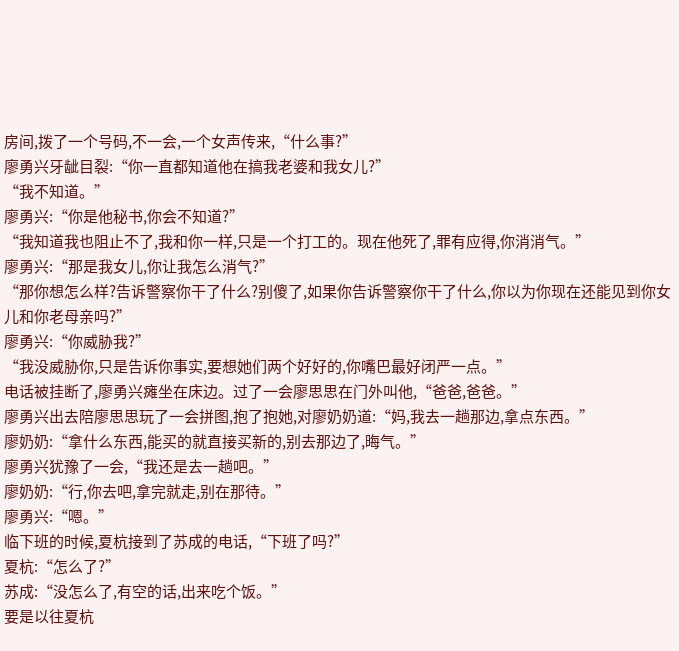房间,拨了一个号码,不一会,一个女声传来,“什么事?”
廖勇兴牙龇目裂:“你一直都知道他在搞我老婆和我女儿?”
“我不知道。”
廖勇兴:“你是他秘书,你会不知道?”
“我知道我也阻止不了,我和你一样,只是一个打工的。现在他死了,罪有应得,你消消气。”
廖勇兴:“那是我女儿,你让我怎么消气?”
“那你想怎么样?告诉警察你干了什么?别傻了,如果你告诉警察你干了什么,你以为你现在还能见到你女儿和你老母亲吗?”
廖勇兴:“你威胁我?”
“我没威胁你,只是告诉你事实,要想她们两个好好的,你嘴巴最好闭严一点。”
电话被挂断了,廖勇兴瘫坐在床边。过了一会廖思思在门外叫他,“爸爸,爸爸。”
廖勇兴出去陪廖思思玩了一会拼图,抱了抱她,对廖奶奶道:“妈,我去一趟那边,拿点东西。”
廖奶奶:“拿什么东西,能买的就直接买新的,别去那边了,晦气。”
廖勇兴犹豫了一会,“我还是去一趟吧。”
廖奶奶:“行,你去吧,拿完就走,别在那待。”
廖勇兴:“嗯。”
临下班的时候,夏杭接到了苏成的电话,“下班了吗?”
夏杭:“怎么了?”
苏成:“没怎么了,有空的话,出来吃个饭。”
要是以往夏杭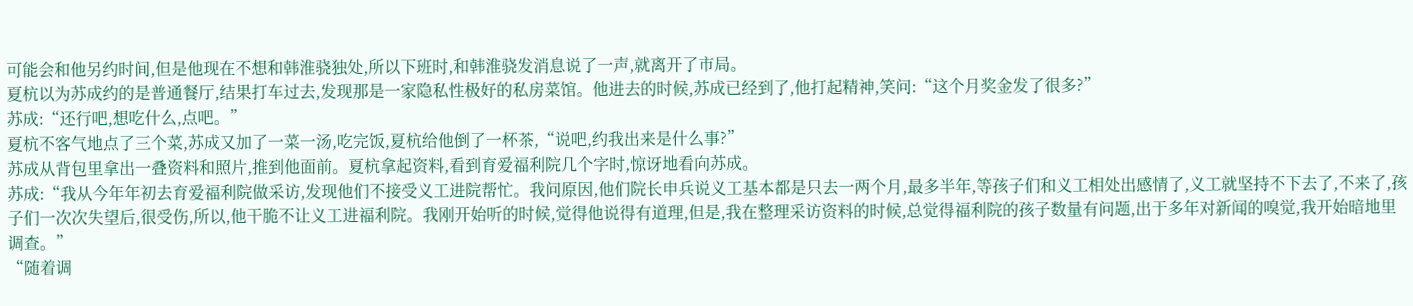可能会和他另约时间,但是他现在不想和韩淮骁独处,所以下班时,和韩淮骁发消息说了一声,就离开了市局。
夏杭以为苏成约的是普通餐厅,结果打车过去,发现那是一家隐私性极好的私房菜馆。他进去的时候,苏成已经到了,他打起精神,笑问:“这个月奖金发了很多?”
苏成:“还行吧,想吃什么,点吧。”
夏杭不客气地点了三个菜,苏成又加了一菜一汤,吃完饭,夏杭给他倒了一杯茶,“说吧,约我出来是什么事?”
苏成从背包里拿出一叠资料和照片,推到他面前。夏杭拿起资料,看到育爱福利院几个字时,惊讶地看向苏成。
苏成:“我从今年年初去育爱福利院做采访,发现他们不接受义工进院帮忙。我问原因,他们院长申兵说义工基本都是只去一两个月,最多半年,等孩子们和义工相处出感情了,义工就坚持不下去了,不来了,孩子们一次次失望后,很受伤,所以,他干脆不让义工进福利院。我刚开始听的时候,觉得他说得有道理,但是,我在整理采访资料的时候,总觉得福利院的孩子数量有问题,出于多年对新闻的嗅觉,我开始暗地里调查。”
“随着调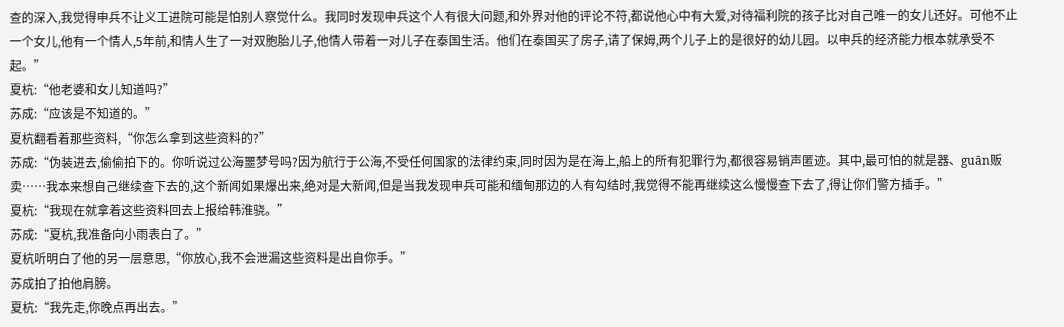查的深入,我觉得申兵不让义工进院可能是怕别人察觉什么。我同时发现申兵这个人有很大问题,和外界对他的评论不符,都说他心中有大爱,对待福利院的孩子比对自己唯一的女儿还好。可他不止一个女儿,他有一个情人,5年前,和情人生了一对双胞胎儿子,他情人带着一对儿子在泰国生活。他们在泰国买了房子,请了保姆,两个儿子上的是很好的幼儿园。以申兵的经济能力根本就承受不起。”
夏杭:“他老婆和女儿知道吗?”
苏成:“应该是不知道的。”
夏杭翻看着那些资料,“你怎么拿到这些资料的?”
苏成:“伪装进去,偷偷拍下的。你听说过公海噩梦号吗?因为航行于公海,不受任何国家的法律约束,同时因为是在海上,船上的所有犯罪行为,都很容易销声匿迹。其中,最可怕的就是器、guān贩卖……我本来想自己继续查下去的,这个新闻如果爆出来,绝对是大新闻,但是当我发现申兵可能和缅甸那边的人有勾结时,我觉得不能再继续这么慢慢查下去了,得让你们警方插手。”
夏杭:“我现在就拿着这些资料回去上报给韩淮骁。”
苏成:“夏杭,我准备向小雨表白了。”
夏杭听明白了他的另一层意思,“你放心,我不会泄漏这些资料是出自你手。”
苏成拍了拍他肩膀。
夏杭:“我先走,你晚点再出去。”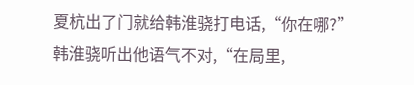夏杭出了门就给韩淮骁打电话,“你在哪?”
韩淮骁听出他语气不对,“在局里,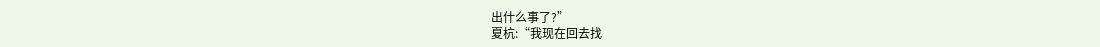出什么事了?”
夏杭:“我现在回去找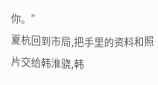你。”
夏杭回到市局,把手里的资料和照片交给韩淮骁,韩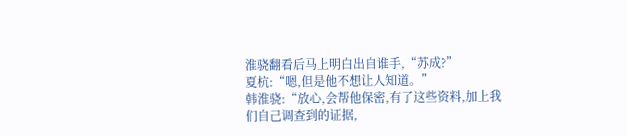淮骁翻看后马上明白出自谁手,“苏成?”
夏杭:“嗯,但是他不想让人知道。”
韩淮骁:“放心,会帮他保密,有了这些资料,加上我们自己调查到的证据,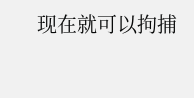现在就可以拘捕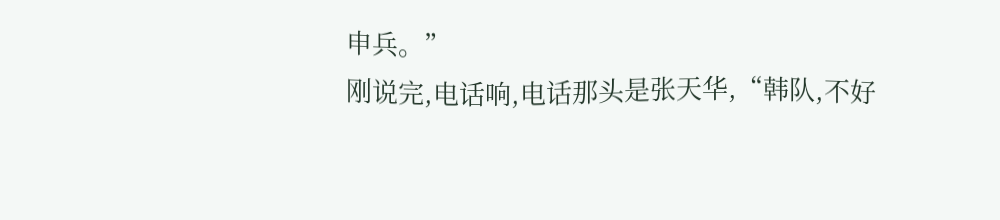申兵。”
刚说完,电话响,电话那头是张天华,“韩队,不好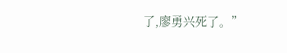了,廖勇兴死了。”